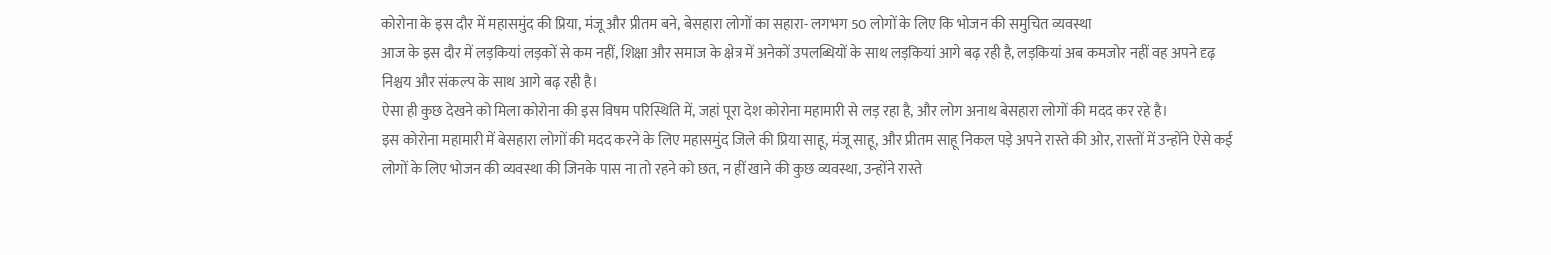कोरोना के इस दौर में महासमुंद की प्रिया, मंजू और प्रीतम बने, बेसहारा लोगों का सहारा- लगभग 50 लोगों के लिए कि भोजन की समुचित व्यवस्था
आज के इस दौर में लड़कियां लड़कों से कम नहीं, शिक्षा और समाज के क्षेत्र में अनेकों उपलब्धियों के साथ लड़कियां आगे बढ़ रही है, लड़कियां अब कमजोर नहीं वह अपने दृढ़ निश्चय और संकल्प के साथ आगे बढ़ रही है।
ऐसा ही कुछ देखने को मिला कोरोना की इस विषम परिस्थिति में, जहां पूरा देश कोरोना महामारी से लड़ रहा है, और लोग अनाथ बेसहारा लोगों की मदद कर रहे है।
इस कोरोना महामारी में बेसहारा लोगों की मदद करने के लिए महासमुंद जिले की प्रिया साहू, मंजू साहू, और प्रीतम साहू निकल पड़े अपने रास्ते की ओर, रास्तों में उन्होंने ऐसे कई लोगों के लिए भोजन की व्यवस्था की जिनके पास ना तो रहने को छत, न हीं खाने की कुछ व्यवस्था, उन्होंने रास्ते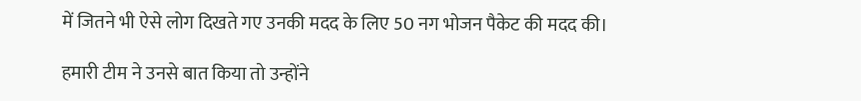में जितने भी ऐसे लोग दिखते गए उनकी मदद के लिए 50 नग भोजन पैकेट की मदद की।

हमारी टीम ने उनसे बात किया तो उन्होंने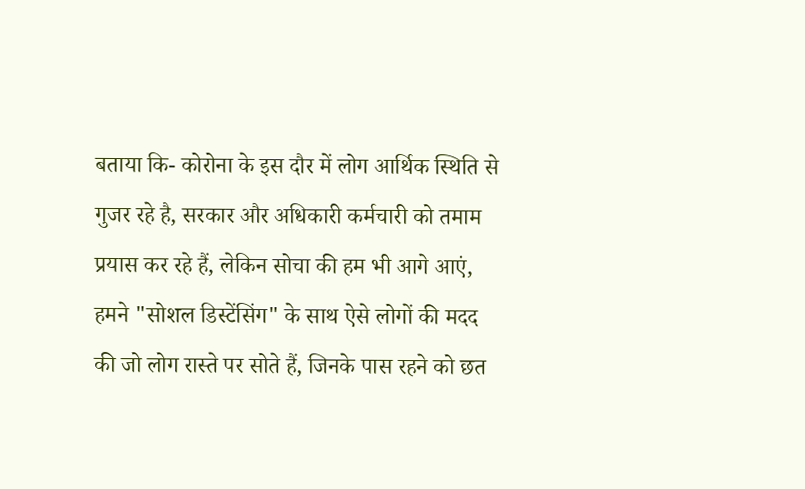बताया कि- कोरोना के इस दौर में लोग आर्थिक स्थिति से गुजर रहे है, सरकार और अधिकारी कर्मचारी को तमाम प्रयास कर रहे हैं, लेकिन सोचा की हम भी आगे आएं, हमने "सोशल डिस्टेंसिंग" के साथ ऐसे लोगों की मदद की जो लोग रास्ते पर सोते हैं, जिनके पास रहने को छत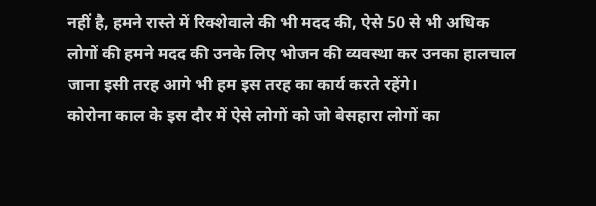नहीं है, हमने रास्ते में रिक्शेवाले की भी मदद की, ऐसे 50 से भी अधिक लोगों की हमने मदद की उनके लिए भोजन की व्यवस्था कर उनका हालचाल जाना इसी तरह आगे भी हम इस तरह का कार्य करते रहेंगे।
कोरोना काल के इस दौर में ऐसे लोगों को जो बेसहारा लोगों का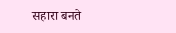सहारा बनते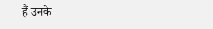हैं उनके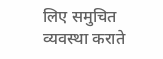लिए समुचित व्यवस्था कराते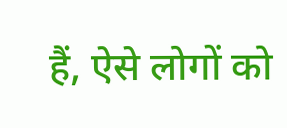हैं, ऐसे लोगों को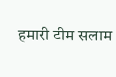हमारी टीम सलाम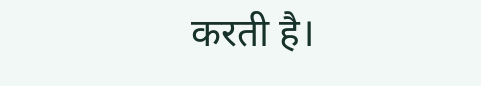करती है।